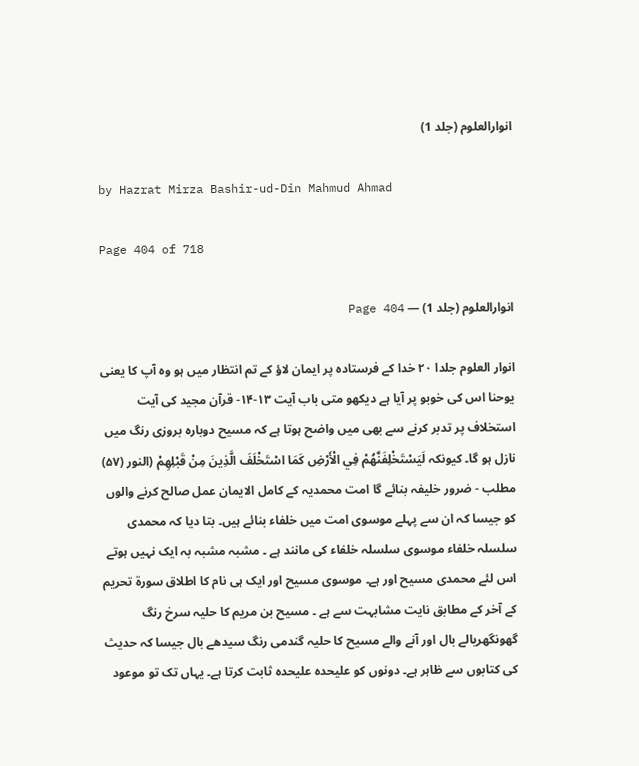انوارالعلوم (جلد 1)

by Hazrat Mirza Bashir-ud-Din Mahmud Ahmad

Page 404 of 718

انوارالعلوم (جلد 1) — Page 404

انوار العلوم جلدا ۲۰ خدا کے فرستادہ پر ایمان لاؤ کے تم انتظار میں ہو وہ آپ کا یعنی یوحنا اس کی خوبو پر آیا ہے دیکھو متی باب آیت ۱۳-۱۴- قرآن مجید کی آیت استخلاف پر تدبر کرنے سے بھی میں واضح ہوتا ہے کہ مسیح دوبارہ بروزی رنگ میں نازل ہو گا۔ کیونکہ لَيَسْتَخْلِفَنَّهُمْ فِي الْأَرْضِ كَمَا اسْتَخْلَفَ الَّذِينَ مِنْ قَبْلِهِمْ (النور (۵۷) مطلب - ضرور خلیفہ بنائے گا امت محمدیہ کے کامل الایمان عمل صالح کرنے والوں کو جیسا کہ ان سے پہلے موسوی امت میں خلفاء بنائے ہیں۔ بتا دیا کہ محمدی سلسلہ خلفاء موسوی سلسلہ خلفاء کی مانند ہے ۔ مشبہ مشبہ بہ ایک نہیں ہوتے اس لئے محمدی مسیح اور ہے۔ موسوی مسیح اور ایک ہی نام کا اطلاق سورۃ تحریم کے آخر کے مطابق نایت مشابہت سے ہے ۔ مسیح بن مریم کا حلیہ سرخ رنگ گھونگھریالے بال اور آنے والے مسیح کا حلیہ گندمی رنگ سیدھے بال جیسا کہ حدیث کی کتابوں سے ظاہر ہے۔ دونوں کو علیحدہ علیحدہ ثابت کرتا ہے۔ یہاں تک تو موعود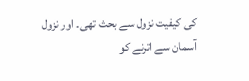کی کیفیت نزول سے بحث تھی۔ اور نزول آسمان سے اترنے کو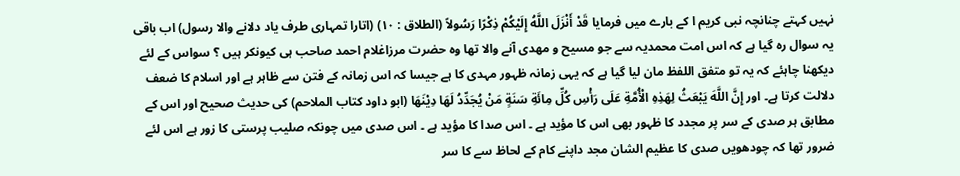نہیں کہتے چنانچہ نبی کریم ا کے بارے میں فرمایا قَدْ أَنْزَلَ اللَّهُ إِلَيْكُمْ ذِكْرًا رَسُولاً (الطلاق : ۱۰) (اتارا تمہاری طرف یاد دلانے والا رسول) اب باقی یہ سوال رہ گیا ہے کہ اس امت محمدیہ سے جو مسیح و مهدی آنے والا تھا وہ حضرت مرزاغلام احمد صاحب ہی کیونکر ہیں ؟ سواس کے لئے دیکھنا چاہئے کہ یہ تو متفق اللفظ مان لیا گیا ہے کہ یہی زمانہ ظہور مہدی کا ہے جیسا کہ اس زمانہ کے فتن سے ظاہر ہے اور اسلام کا ضعف دلالت کرتا ہے۔ اور إِنَّ اللَّهَ يَبْعَثُ لِهَذِهِ الْأُمَّةِ عَلَى رَأْسِ كُلِّ مِائَةِ سَنَةٍ مَنْ يُجَدِّدُ لَهَا دِيْنَهَا (ابو داود كتاب الملاحم) کی حدیث صحیح اور اس کے مطابق ہر صدی کے سر پر مجدد کا ظہور بھی اس کا مؤید ہے ۔ اس صدا کا مؤید ہے ۔ اس صدی میں چونکہ صلیب پرستی کا زور ہے اس لئے ضرور تھا کہ چودھویں صدی کا عظیم الشان مجد داپنے کام کے لحاظ سے کا سر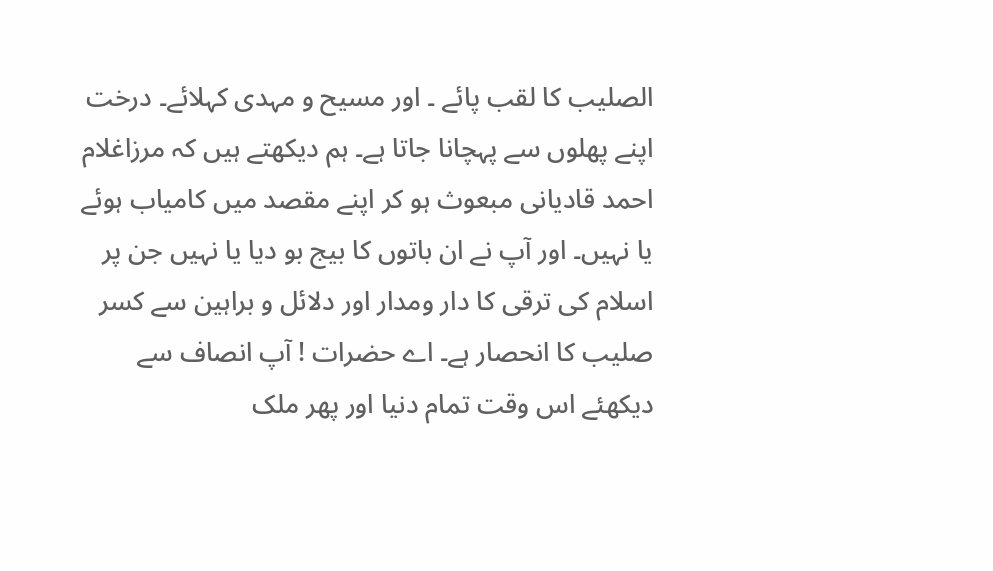الصلیب کا لقب پائے ۔ اور مسیح و مہدی کہلائے۔ درخت اپنے پھلوں سے پہچانا جاتا ہے۔ ہم دیکھتے ہیں کہ مرزاغلام احمد قادیانی مبعوث ہو کر اپنے مقصد میں کامیاب ہوئے یا نہیں۔ اور آپ نے ان باتوں کا بیج بو دیا یا نہیں جن پر اسلام کی ترقی کا دار ومدار اور دلائل و براہین سے کسر صلیب کا انحصار ہے۔ اے حضرات ! آپ انصاف سے دیکھئے اس وقت تمام دنیا اور پھر ملک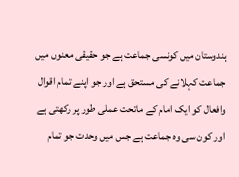ہندوستان میں کونسی جماعت ہے جو حقیقی معنوں میں جماعت کہلانے کی مستحق ہے اور جو اپنے تمام اقوال وافعال کو ایک امام کے ماتحت عملی طور پر رکھتی ہے اور کون سی وہ جماعت ہے جس میں وحدت جو تمام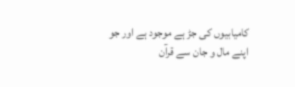کامیابیوں کی جڑ ہے موجود ہے اور جو اپنے مال و جان سے قرآن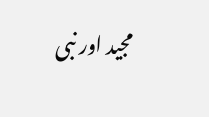مجید اور نبی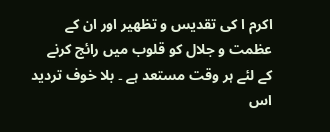اکرم ا کی تقدیس و تظهیر اور ان کے عظمت و جلال کو قلوب میں رائج کرنے کے لئے ہر وقت مستعد ہے ۔ بلا خوف تردید اس